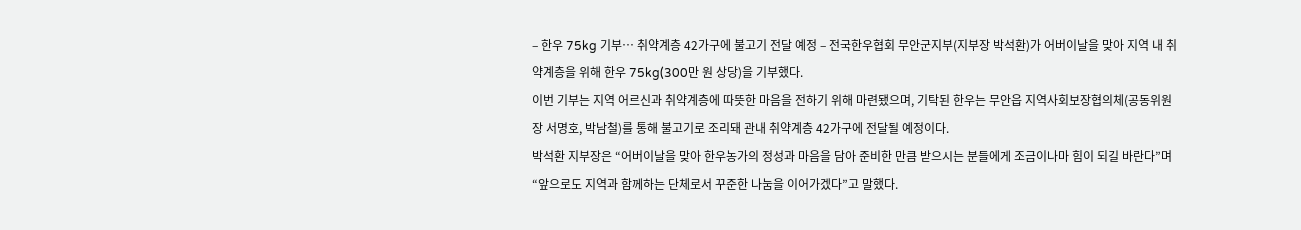– 한우 75kg 기부… 취약계층 42가구에 불고기 전달 예정 – 전국한우협회 무안군지부(지부장 박석환)가 어버이날을 맞아 지역 내 취약계층을 위해 한우 75kg(300만 원 상당)을 기부했다.
이번 기부는 지역 어르신과 취약계층에 따뜻한 마음을 전하기 위해 마련됐으며, 기탁된 한우는 무안읍 지역사회보장협의체(공동위원장 서명호, 박남철)를 통해 불고기로 조리돼 관내 취약계층 42가구에 전달될 예정이다.
박석환 지부장은 “어버이날을 맞아 한우농가의 정성과 마음을 담아 준비한 만큼 받으시는 분들에게 조금이나마 힘이 되길 바란다”며 “앞으로도 지역과 함께하는 단체로서 꾸준한 나눔을 이어가겠다”고 말했다.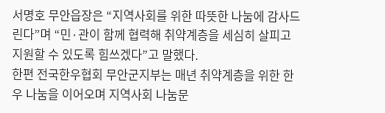서명호 무안읍장은 “지역사회를 위한 따뜻한 나눔에 감사드린다”며 “민·관이 함께 협력해 취약계층을 세심히 살피고 지원할 수 있도록 힘쓰겠다”고 말했다.
한편 전국한우협회 무안군지부는 매년 취약계층을 위한 한우 나눔을 이어오며 지역사회 나눔문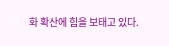화 확산에 힘을 보태고 있다.